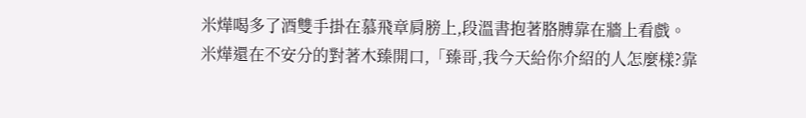米燁喝多了酒雙手掛在慕飛章肩膀上,段溫書抱著胳膊靠在牆上看戲。
米燁還在不安分的對著木臻開口,「臻哥,我今天給你介紹的人怎麼樣?靠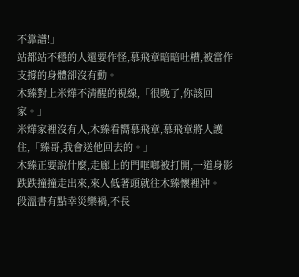不靠譜!」
站都站不穩的人還要作怪,慕飛章暗暗吐槽,被當作支撐的身體卻沒有動。
木臻對上米燁不清醒的視線,「很晚了,你該回家。」
米燁家裡沒有人,木臻看嚮慕飛章,慕飛章將人護住,「臻哥,我會送他回去的。」
木臻正要說什麼,走廊上的門哐啷被打開,一道身影跌跌撞撞走出來,來人低著頭就往木臻懷裡沖。
段溫書有點幸災樂禍,不長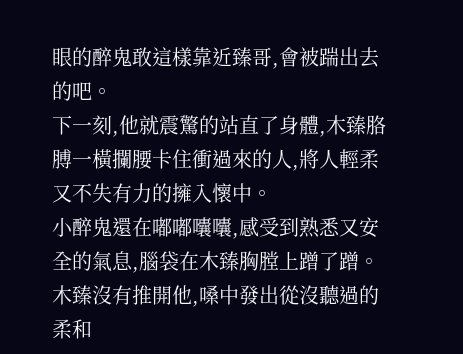眼的醉鬼敢這樣靠近臻哥,會被踹出去的吧。
下一刻,他就震驚的站直了身體,木臻胳膊一橫攔腰卡住衝過來的人,將人輕柔又不失有力的擁入懷中。
小醉鬼還在嘟嘟囔囔,感受到熟悉又安全的氣息,腦袋在木臻胸膛上蹭了蹭。
木臻沒有推開他,嗓中發出從沒聽過的柔和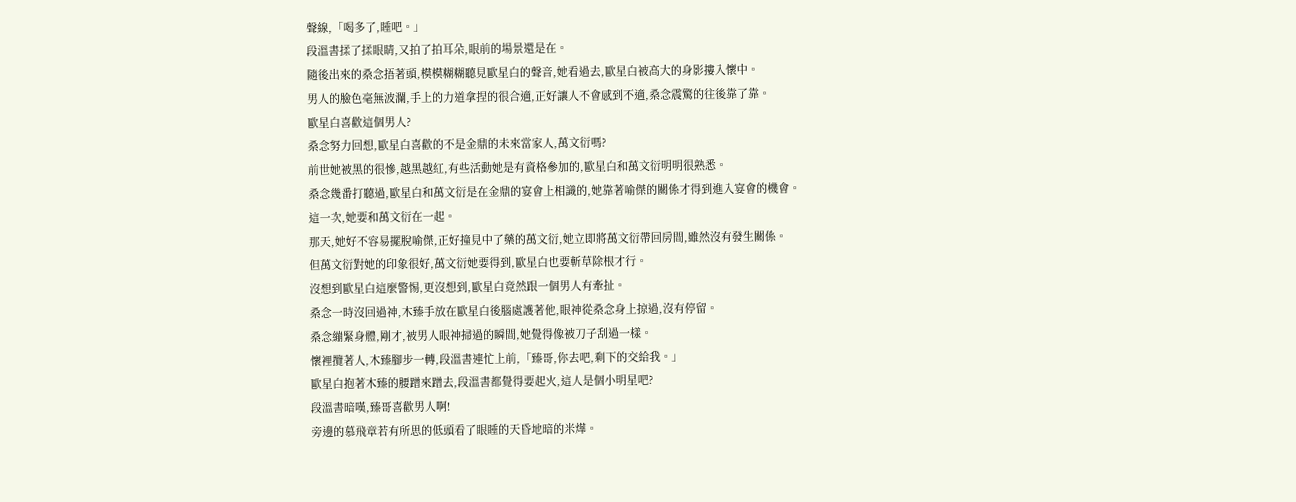聲線,「喝多了,睡吧。」
段溫書揉了揉眼睛,又拍了拍耳朵,眼前的場景還是在。
隨後出來的桑念捂著頭,模模糊糊聽見歐星白的聲音,她看過去,歐星白被高大的身影摟入懷中。
男人的臉色毫無波瀾,手上的力道拿捏的很合適,正好讓人不會感到不適,桑念震驚的往後靠了靠。
歐星白喜歡這個男人?
桑念努力回想,歐星白喜歡的不是金鼎的未來當家人,萬文衍嗎?
前世她被黑的很慘,越黑越紅,有些活動她是有資格參加的,歐星白和萬文衍明明很熟悉。
桑念幾番打聽過,歐星白和萬文衍是在金鼎的宴會上相識的,她靠著喻傑的關係才得到進入宴會的機會。
這一次,她要和萬文衍在一起。
那天,她好不容易擺脫喻傑,正好撞見中了藥的萬文衍,她立即將萬文衍帶回房間,雖然沒有發生關係。
但萬文衍對她的印象很好,萬文衍她要得到,歐星白也要斬草除根才行。
沒想到歐星白這麼警惕,更沒想到,歐星白竟然跟一個男人有牽扯。
桑念一時沒回過神,木臻手放在歐星白後腦處護著他,眼神從桑念身上掠過,沒有停留。
桑念繃緊身體,剛才,被男人眼神掃過的瞬間,她覺得像被刀子刮過一樣。
懷裡攬著人,木臻腳步一轉,段溫書連忙上前,「臻哥,你去吧,剩下的交給我。」
歐星白抱著木臻的腰蹭來蹭去,段溫書都覺得要起火,這人是個小明星吧?
段溫書暗嘆,臻哥喜歡男人啊!
旁邊的慕飛章若有所思的低頭看了眼睡的天昏地暗的米燁。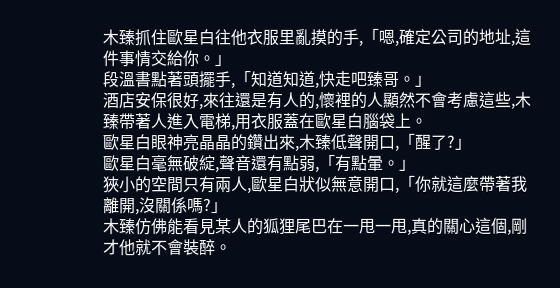木臻抓住歐星白往他衣服里亂摸的手,「嗯,確定公司的地址,這件事情交給你。」
段溫書點著頭擺手,「知道知道,快走吧臻哥。」
酒店安保很好,來往還是有人的,懷裡的人顯然不會考慮這些,木臻帶著人進入電梯,用衣服蓋在歐星白腦袋上。
歐星白眼神亮晶晶的鑽出來,木臻低聲開口,「醒了?」
歐星白毫無破綻,聲音還有點弱,「有點暈。」
狹小的空間只有兩人,歐星白狀似無意開口,「你就這麼帶著我離開,沒關係嗎?」
木臻仿佛能看見某人的狐狸尾巴在一甩一甩,真的關心這個,剛才他就不會裝醉。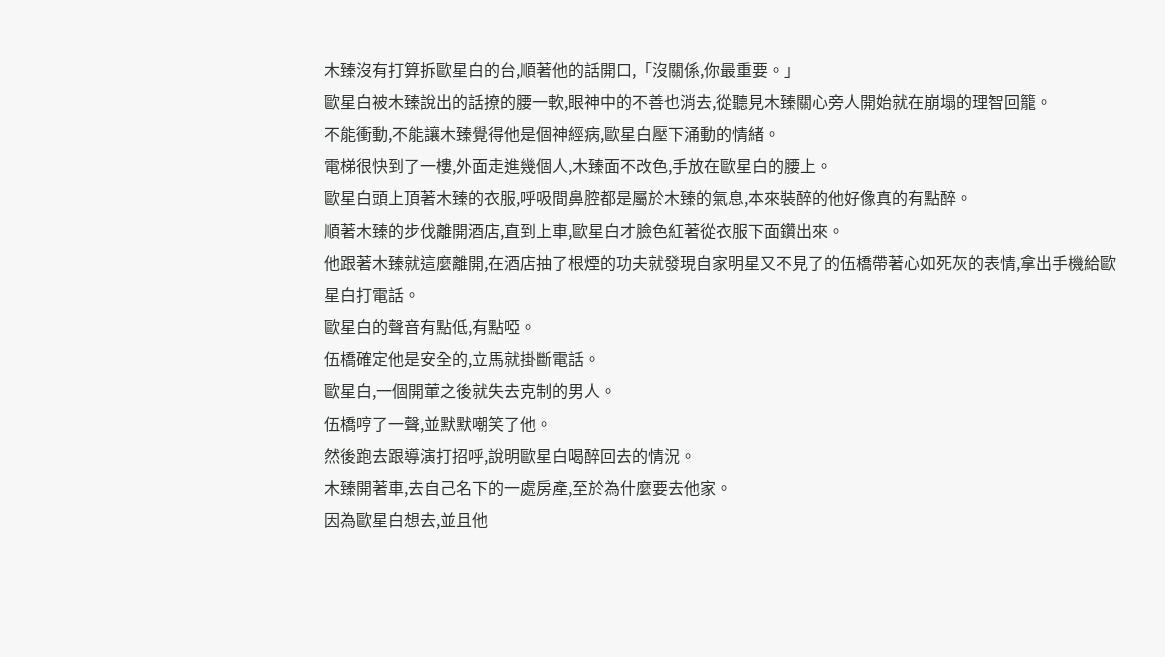木臻沒有打算拆歐星白的台,順著他的話開口,「沒關係,你最重要。」
歐星白被木臻說出的話撩的腰一軟,眼神中的不善也消去,從聽見木臻關心旁人開始就在崩塌的理智回籠。
不能衝動,不能讓木臻覺得他是個神經病,歐星白壓下涌動的情緒。
電梯很快到了一樓,外面走進幾個人,木臻面不改色,手放在歐星白的腰上。
歐星白頭上頂著木臻的衣服,呼吸間鼻腔都是屬於木臻的氣息,本來裝醉的他好像真的有點醉。
順著木臻的步伐離開酒店,直到上車,歐星白才臉色紅著從衣服下面鑽出來。
他跟著木臻就這麼離開,在酒店抽了根煙的功夫就發現自家明星又不見了的伍橋帶著心如死灰的表情,拿出手機給歐星白打電話。
歐星白的聲音有點低,有點啞。
伍橋確定他是安全的,立馬就掛斷電話。
歐星白,一個開葷之後就失去克制的男人。
伍橋哼了一聲,並默默嘲笑了他。
然後跑去跟導演打招呼,說明歐星白喝醉回去的情況。
木臻開著車,去自己名下的一處房產,至於為什麼要去他家。
因為歐星白想去,並且他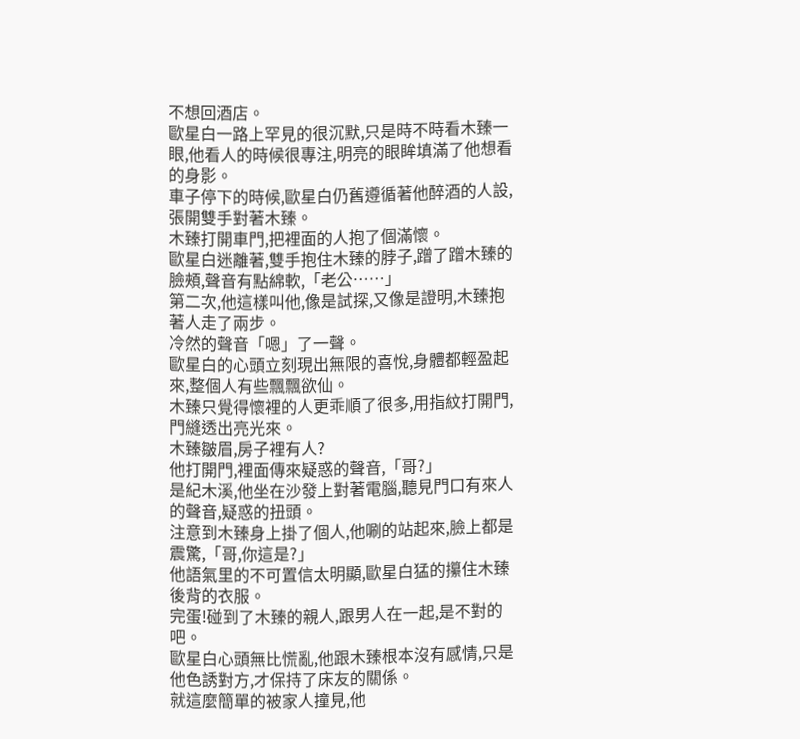不想回酒店。
歐星白一路上罕見的很沉默,只是時不時看木臻一眼,他看人的時候很專注,明亮的眼眸填滿了他想看的身影。
車子停下的時候,歐星白仍舊遵循著他醉酒的人設,張開雙手對著木臻。
木臻打開車門,把裡面的人抱了個滿懷。
歐星白迷離著,雙手抱住木臻的脖子,蹭了蹭木臻的臉頰,聲音有點綿軟,「老公……」
第二次,他這樣叫他,像是試探,又像是證明,木臻抱著人走了兩步。
冷然的聲音「嗯」了一聲。
歐星白的心頭立刻現出無限的喜悅,身體都輕盈起來,整個人有些飄飄欲仙。
木臻只覺得懷裡的人更乖順了很多,用指紋打開門,門縫透出亮光來。
木臻皺眉,房子裡有人?
他打開門,裡面傳來疑惑的聲音,「哥?」
是紀木溪,他坐在沙發上對著電腦,聽見門口有來人的聲音,疑惑的扭頭。
注意到木臻身上掛了個人,他唰的站起來,臉上都是震驚,「哥,你這是?」
他語氣里的不可置信太明顯,歐星白猛的攥住木臻後背的衣服。
完蛋!碰到了木臻的親人,跟男人在一起,是不對的吧。
歐星白心頭無比慌亂,他跟木臻根本沒有感情,只是他色誘對方,才保持了床友的關係。
就這麼簡單的被家人撞見,他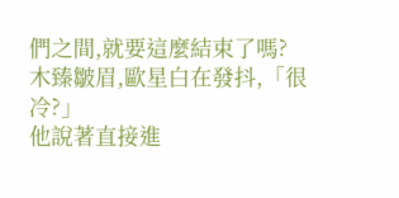們之間,就要這麼結束了嗎?
木臻皺眉,歐星白在發抖,「很冷?」
他說著直接進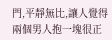門,平靜無比,讓人覺得兩個男人抱一塊很正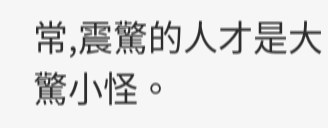常,震驚的人才是大驚小怪。